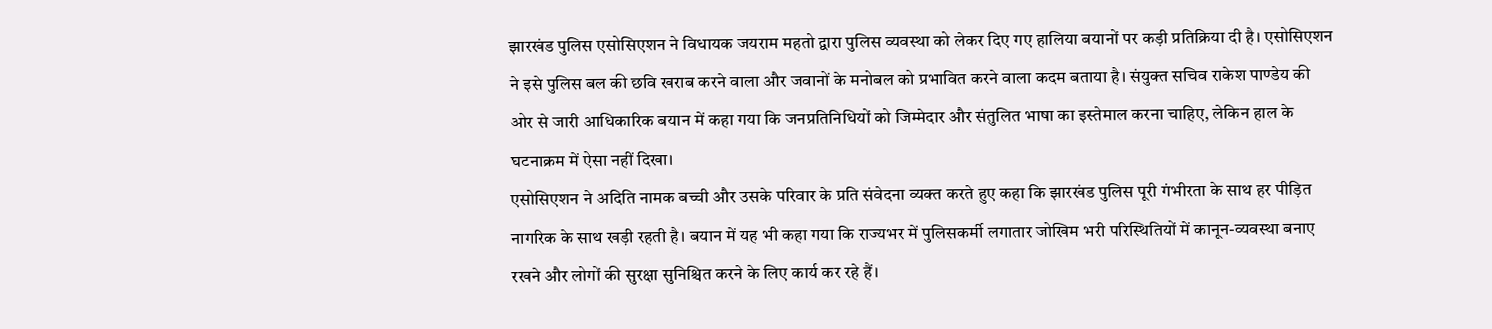झारखंड पुलिस एसोसिएशन ने विधायक जयराम महतो द्वारा पुलिस व्यवस्था को लेकर दिए गए हालिया बयानों पर कड़ी प्रतिक्रिया दी है। एसोसिएशन ने इसे पुलिस बल की छवि खराब करने वाला और जवानों के मनोबल को प्रभावित करने वाला कदम बताया है। संयुक्त सचिव राकेश पाण्डेय की ओर से जारी आधिकारिक बयान में कहा गया कि जनप्रतिनिधियों को जिम्मेदार और संतुलित भाषा का इस्तेमाल करना चाहिए, लेकिन हाल के घटनाक्रम में ऐसा नहीं दिखा।
एसोसिएशन ने अदिति नामक बच्ची और उसके परिवार के प्रति संवेदना व्यक्त करते हुए कहा कि झारखंड पुलिस पूरी गंभीरता के साथ हर पीड़ित नागरिक के साथ खड़ी रहती है। बयान में यह भी कहा गया कि राज्यभर में पुलिसकर्मी लगातार जोखिम भरी परिस्थितियों में कानून-व्यवस्था बनाए रखने और लोगों की सुरक्षा सुनिश्चित करने के लिए कार्य कर रहे हैं।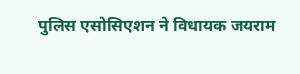पुलिस एसोसिएशन ने विधायक जयराम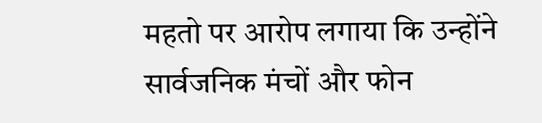महतो पर आरोप लगाया कि उन्होंने सार्वजनिक मंचों और फोन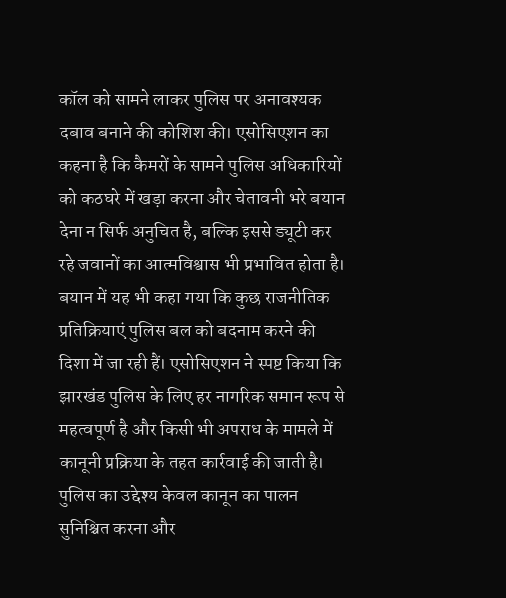कॉल को सामने लाकर पुलिस पर अनावश्यक दबाव बनाने की कोशिश की। एसोसिएशन का कहना है कि कैमरों के सामने पुलिस अधिकारियों को कठघरे में खड़ा करना और चेतावनी भरे बयान देना न सिर्फ अनुचित है, बल्कि इससे ड्यूटी कर रहे जवानों का आत्मविश्वास भी प्रभावित होता है।
बयान में यह भी कहा गया कि कुछ राजनीतिक प्रतिक्रियाएं पुलिस बल को बदनाम करने की दिशा में जा रही हैं। एसोसिएशन ने स्पष्ट किया कि झारखंड पुलिस के लिए हर नागरिक समान रूप से महत्वपूर्ण है और किसी भी अपराध के मामले में कानूनी प्रक्रिया के तहत कार्रवाई की जाती है। पुलिस का उद्देश्य केवल कानून का पालन सुनिश्चित करना और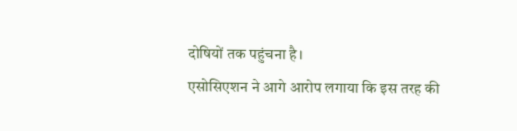दोषियों तक पहुंचना है।
एसोसिएशन ने आगे आरोप लगाया कि इस तरह की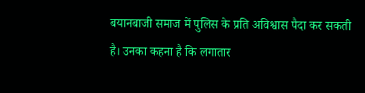बयानबाजी समाज में पुलिस के प्रति अविश्वास पैदा कर सकती है। उनका कहना है कि लगातार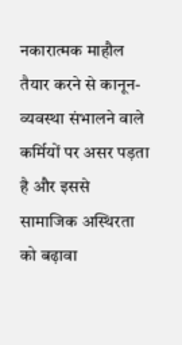नकारात्मक माहौल तैयार करने से कानून-व्यवस्था संभालने वाले कर्मियों पर असर पड़ता है और इससे सामाजिक अस्थिरता को बढ़ावा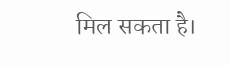मिल सकता है।